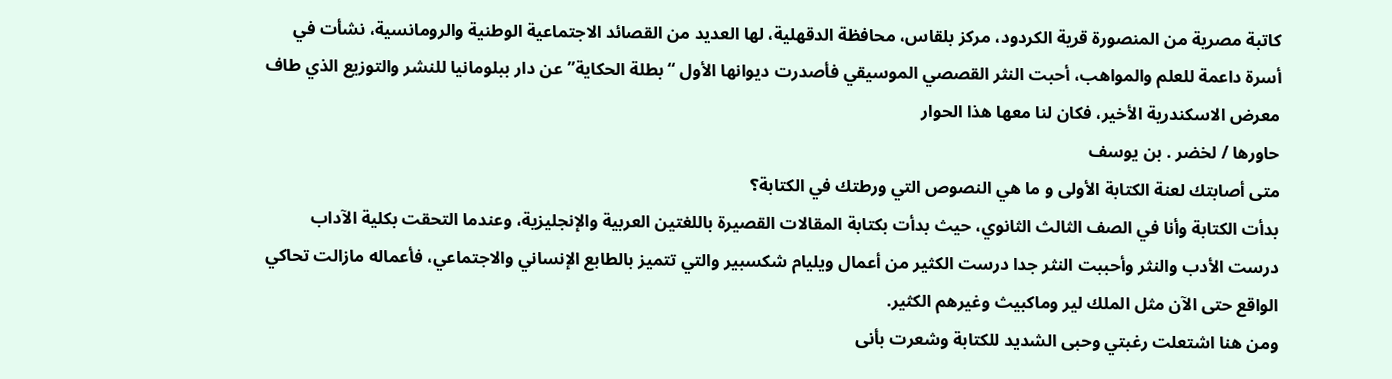كاتبة مصرية من المنصورة قرية الكردود، مركز بلقاس، محافظة الدقهلية، لها العديد من القصائد الاجتماعية الوطنية والرومانسية، نشأت في أسرة داعمة للعلم والمواهب، أحبت النثر القصصي الموسيقي فأصدرت ديوانها الأول “بطلة الحكاية” عن دار ببلومانيا للنشر والتوزيع الذي طاف معرض الاسكندرية الأخير، فكان لنا معها هذا الحوار
حاورها / لخضر . بن يوسف
متى أصابتك لعنة الكتابة الأولى و ما هي النصوص التي ورطتك في الكتابة؟
بدأت الكتابة وأنا في الصف الثالث الثانوي، حيث بدأت بكتابة المقالات القصيرة باللغتين العربية والإنجليزية، وعندما التحقت بكلية الآداب درست الأدب والنثر وأحببت النثر جدا درست الكثير من أعمال ويليام شكسبير والتي تتميز بالطابع الإنساني والاجتماعي، فأعماله مازالت تحاكي الواقع حتى الآن مثل الملك لير وماكبيث وغيرهم الكثير.
ومن هنا اشتعلت رغبتي وحبى الشديد للكتابة وشعرت بأنى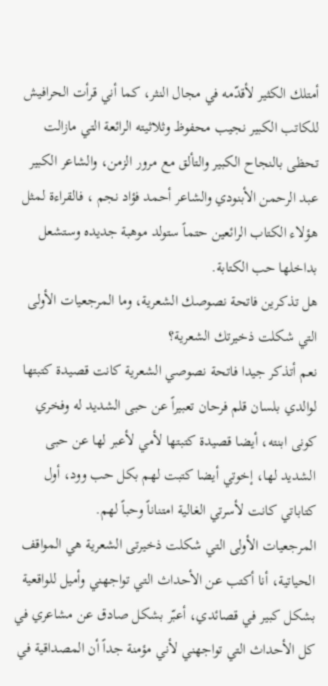أمتلك الكثير لأقدّمه في مجال النثر، كما أني قرأت الحرافيش للكاتب الكبير نجيب محفوظ وثلاثيته الرائعة التي مازالت تحظى بالنجاح الكبير والتألق مع مرور الزمن، والشاعر الكبير عبد الرحمن الأبنودي والشاعر أحمد فؤاد نجم ، فالقراءة لمثل هؤلاء الكتاب الرائعين حتماً ستولد موهبة جديده وستشعل بداخلها حب الكتابة.
هل تذكرين فاتحة نصوصك الشعرية، وما المرجعيات الأولى التي شكلت ذخيرتك الشعرية؟
نعم أتذكر جيدا فاتحة نصوصي الشعرية كانت قصيدة كتبتها لوالدي بلسان قلم فرحان تعبيراً عن حبى الشديد له وفخري كونى ابنته، أيضا قصيدة كتبتها لأمي لأعبر لها عن حبى الشديد لها، إخوتي أيضا كتبت لهم بكل حب وود، أول كتاباتي كانت لأسرتي الغالية امتناناً وحباً لهم.
المرجعيات الأولى التي شكلت ذخيرتى الشعرية هي المواقف الحياتية، أنا أكتب عن الأحداث التي تواجهني وأميل للواقعية بشكل كبير في قصائدي، أعبّر بشكل صادق عن مشاعري في كل الأحداث التي تواجهني لأني مؤمنة جداً أن المصداقية في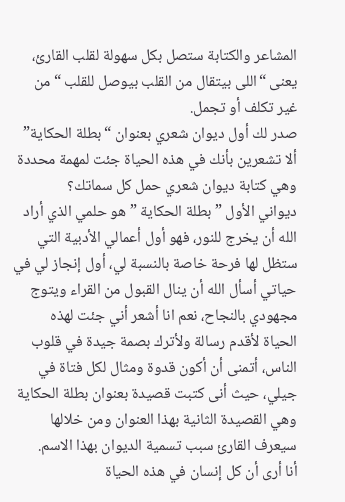المشاعر والكتابة ستصل بكل سهولة لقلب القارئ، يعنى “اللى بيتقال من القلب بيوصل للقلب “من غير تكلف أو تجمل.
صدر لك أول ديوان شعري بعنوان “بطلة الحكاية” ألا تشعرين بأنك في هذه الحياة جئت لمهمة محددة وهي كتابة ديوان شعري حمل كل سماتك؟
ديواني الأول ” بطلة الحكاية ” هو حلمي الذي أراد الله أن يخرج للنور، فهو أول أعمالي الأدبية التي ستظل لها فرحة خاصة بالنسبة لي، أول إنجاز لي في حياتي أسأل الله أن ينال القبول من القراء ويتوج مجهودي بالنجاح، نعم انا أشعر أني جئت لهذه الحياة لأقدم رسالة ولأترك بصمة جيدة في قلوب الناس، أتمنى أن أكون قدوة ومثال لكل فتاة في جيلي، حيث أنى كتبت قصيدة بعنوان بطلة الحكاية وهي القصيدة الثانية بهذا العنوان ومن خلالها سيعرف القارئ سبب تسمية الديوان بهذا الاسم.
أنا أرى أن كل إنسان في هذه الحياة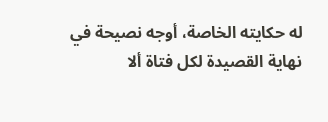له حكايته الخاصة، أوجه نصيحة في نهاية القصيدة لكل فتاة ألا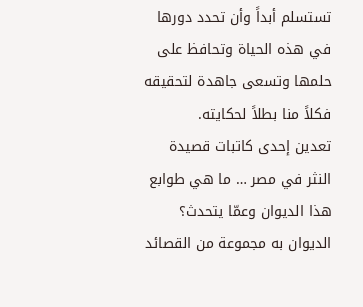تستسلم أبداً وأن تحدد دورها في هذه الحياة وتحافظ على حلمها وتسعى جاهدة لتحقيقه فكلاً منا بطلاً لحكايته.
تعدين إحدى كاتبات قصيدة النثر في مصر … ما هي طوابع هذا الديوان وعمّا يتحدث؟
الديوان به مجموعة من القصائد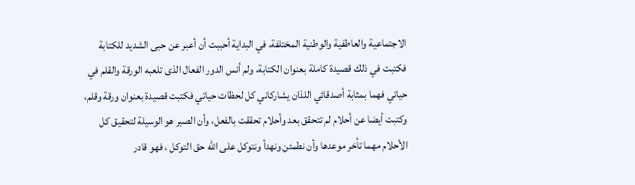الاجتماعية والعاطفية والوطنية المختلفة، في البداية أحببت أن أعبر عن حبى الشديد للكتابة فكتبت في ذلك قصيدة كاملة بعنوان الكتابة، ولم أنس الدور الفعال الذى تلعبه الورقة والقلم في حياتي فهما بمثابة أصدقائي اللذان يشاركاني كل لحظات حياتي فكتبت قصيدة بعنوان ورقة وقلم، وكتبت أيضا عن أحلام لم تتحقق بعد وأحلام تحققت بالفعل، وأن الصبر هو الوسيلة لتحقيق كل الأحلام مهما تأخر موعدها وأن نطمئن ونهدأ ونتوكل على الله حق التوكل ، فهو قادر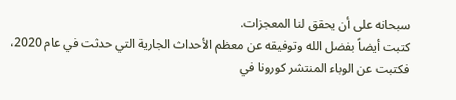سبحانه على أن يحقق لنا المعجزات.
كتبت أيضاً بفضل الله وتوفيقه عن معظم الأحداث الجارية التي حدثت في عام 2020، فكتبت عن الوباء المنتشر كورونا في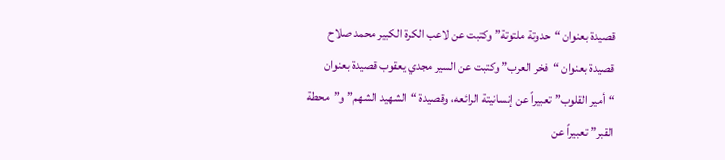قصيدة بعنوان “حدوتة ملتوتة” وكتبت عن لاعب الكرة الكبير محمد صلاح قصيدة بعنوان “فخر العرب” وكتبت عن السير مجدي يعقوب قصيدة بعنوان “أمير القلوب” تعبيراً عن إنسانيتة الرائعه، وقصيدة “الشهيد الشهم” و”محطة القبر” تعبيراً عن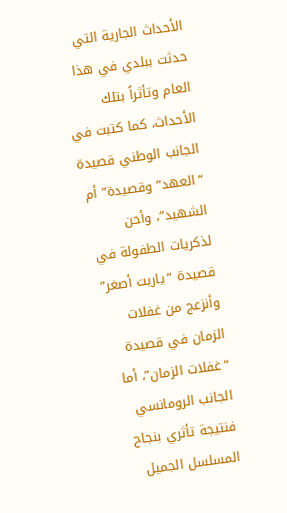الأحداث الجارية التي حدثت ببلدي في هذا العام وتأثراً بتلك الأحداث، كما كتبت في الجانب الوطني قصيدة “العهد” وقصيدة” أم الشهيد”، وأحن لذكريات الطفولة في قصيدة “ياريت أصغر” وأنزعج من غفلات الزمان في قصيدة “غفلات الزمان”، أما الجانب الرومانسي فنتيجة تأثري بنجاح المسلسل الجميل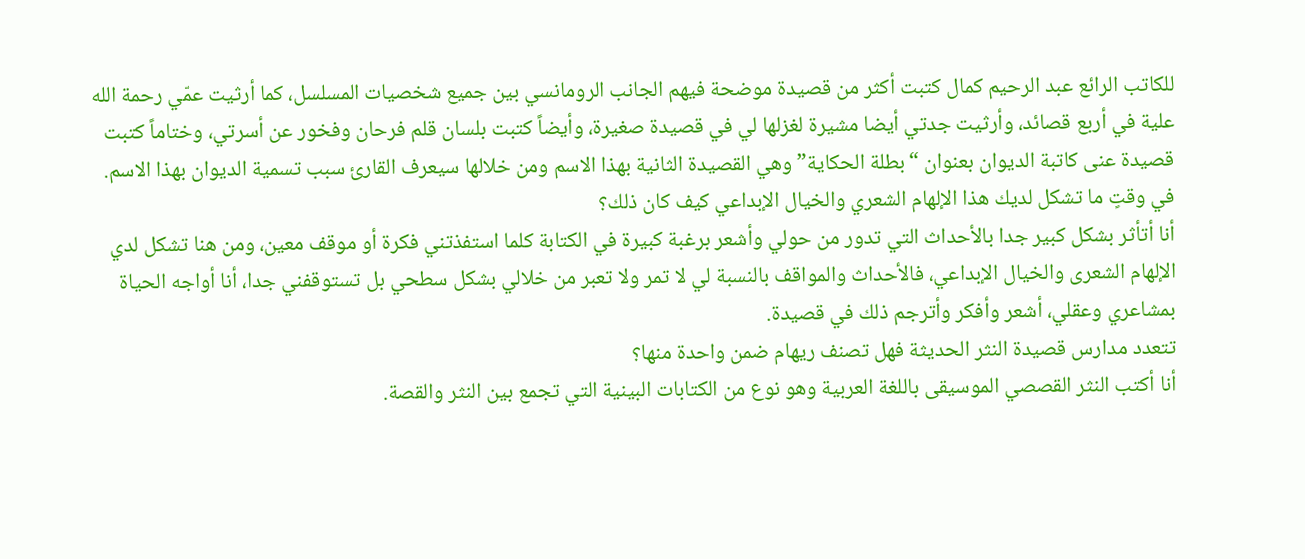للكاتب الرائع عبد الرحيم كمال كتبت أكثر من قصيدة موضحة فيهم الجانب الرومانسي بين جميع شخصيات المسلسل، كما أرثيت عمّي رحمة الله علية في أربع قصائد، وأرثيت جدتي أيضا مشيرة لغزلها لي في قصيدة صغيرة، وأيضاً كتبت بلسان قلم فرحان وفخور عن أسرتي، وختاماً كتبت قصيدة عنى كاتبة الديوان بعنوان “بطلة الحكاية” وهي القصيدة الثانية بهذا الاسم ومن خلالها سيعرف القارئ سبب تسمية الديوان بهذا الاسم.
في وقتٍ ما تشكل لديك هذا الإلهام الشعري والخيال الإبداعي كيف كان ذلك؟
أنا أتأثر بشكل كبير جدا بالأحداث التي تدور من حولي وأشعر برغبة كبيرة في الكتابة كلما استفذتني فكرة أو موقف معين، ومن هنا تشكل لدي الإلهام الشعرى والخيال الإبداعي، فالأحداث والمواقف بالنسبة لي لا تمر ولا تعبر من خلالي بشكل سطحي بل تستوقفني جدا، أنا أواجه الحياة بمشاعري وعقلي، أشعر وأفكر وأترجم ذلك في قصيدة.
تتعدد مدارس قصيدة النثر الحديثة فهل تصنف ريهام ضمن واحدة منها؟
أنا أكتب النثر القصصي الموسيقى باللغة العربية وهو نوع من الكتابات البينية التي تجمع بين النثر والقصة.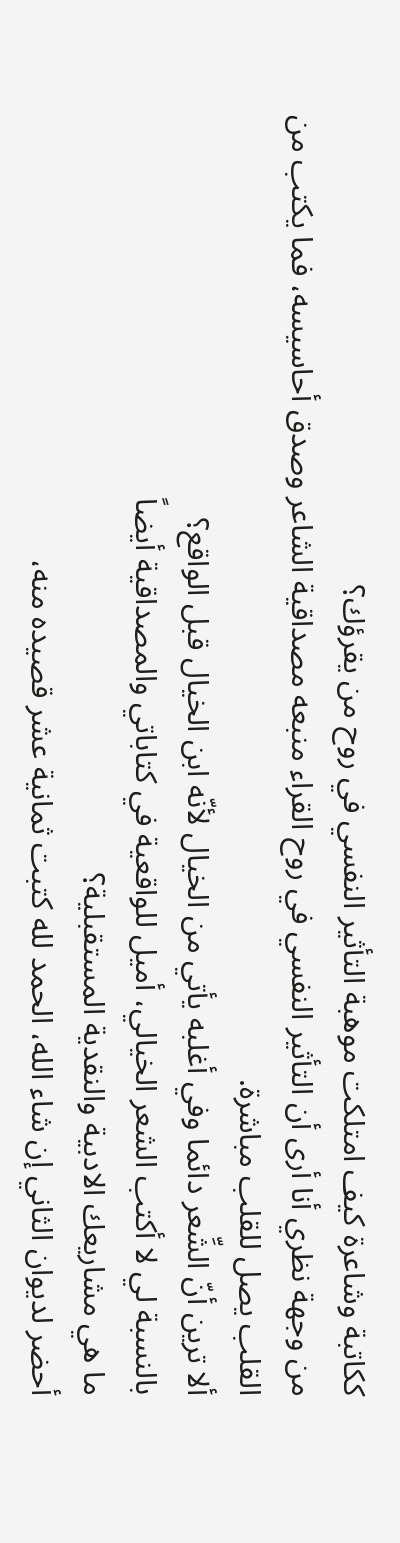ككاتبة وشاعرة كيف امتلكت موهبة التأثير النفسي في روح من يقرؤك؟
من وجهة نظري أنا أرى أن التأثير النفسي في روح القراء منبعه مصداقية الشاعر وصدق أحاسيسه، فما يكتب من القلب يصل للقلب مباشرة.
ألا ترين أنّ الشِّعر دائما وفي أغلبه يأتي من الخيال لأنّه ابن الخيال قبل الواقع؟
بالنسبة لي لا أكتب الشعر الخيالي، أميل للواقعية في كتاباتي والمصداقية أيضاً
ما هي مشاريعك الادبية والنقدية المستقبلية؟
أحضر لديوان الثاني إن شاء الله، الحمد لله كتبت ثمانية عشر قصيده منه،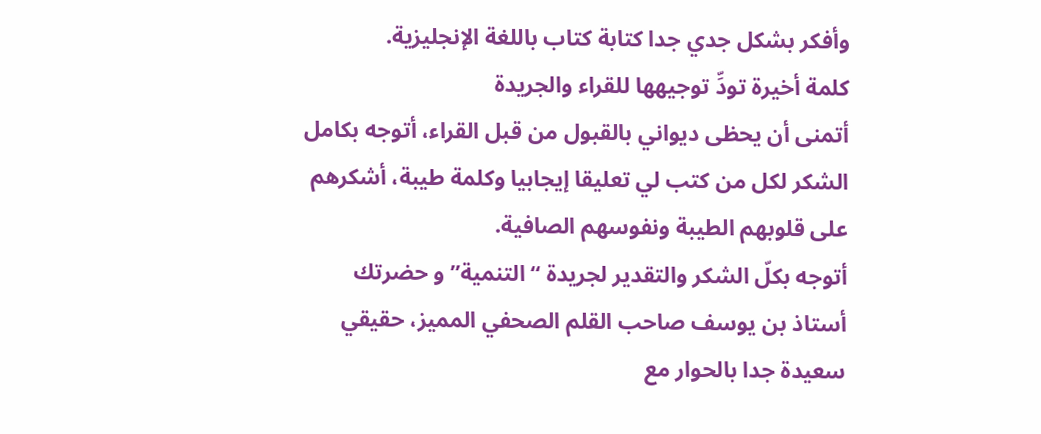وأفكر بشكل جدي جدا كتابة كتاب باللغة الإنجليزية.
كلمة أخيرة تودِّ توجيهها للقراء والجريدة
أتمنى أن يحظى ديواني بالقبول من قبل القراء، أتوجه بكامل الشكر لكل من كتب لي تعليقا إيجابيا وكلمة طيبة، أشكرهم على قلوبهم الطيبة ونفوسهم الصافية.
أتوجه بكلّ الشكر والتقدير لجريدة “التنمية” و حضرتك أستاذ بن يوسف صاحب القلم الصحفي المميز، حقيقي سعيدة جدا بالحوار مع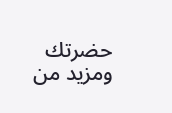حضرتك ومزيد من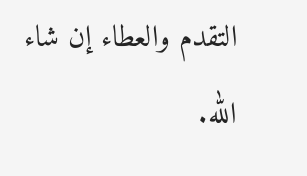التقدم والعطاء إن شاء الله.